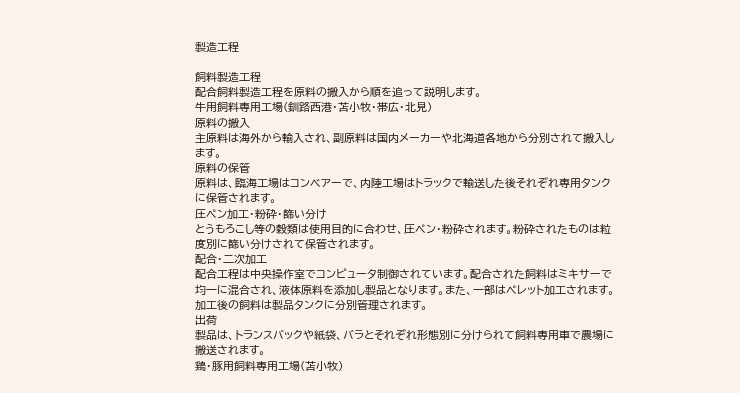製造工程

飼料製造工程
配合飼料製造工程を原料の搬入から順を追って説明します。
牛用飼料専用工場(釧路西港・苫小牧・帯広・北見)
原料の搬入
主原料は海外から輸入され、副原料は国内メーカーや北海道各地から分別されて搬入します。
原料の保管
原料は、臨海工場はコンベアーで、内陸工場はトラックで輸送した後それぞれ専用タンクに保管されます。
圧ペン加工・粉砕・篩い分け
とうもろこし等の穀類は使用目的に合わせ、圧ペン・粉砕されます。粉砕されたものは粒度別に篩い分けされて保管されます。
配合・二次加工
配合工程は中央操作室でコンピュータ制御されています。配合された飼料はミキサーで均一に混合され、液体原料を添加し製品となります。また、一部はペレット加工されます。加工後の飼料は製品タンクに分別管理されます。
出荷
製品は、トランスバックや紙袋、バラとそれぞれ形態別に分けられて飼料専用車で農場に搬送されます。
鶏・豚用飼料専用工場(苫小牧)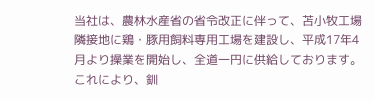当社は、農林水産省の省令改正に伴って、苫小牧工場隣接地に鶏・豚用飼料専用工場を建設し、平成17年4月より操業を開始し、全道一円に供給しております。
これにより、釧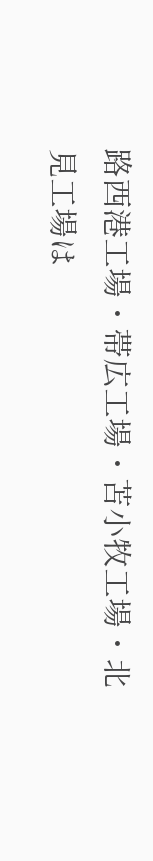路西港工場・帯広工場・苫小牧工場・北見工場は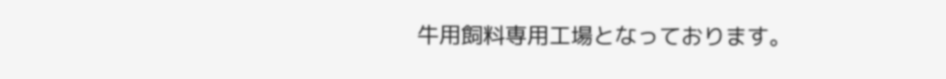牛用飼料専用工場となっております。